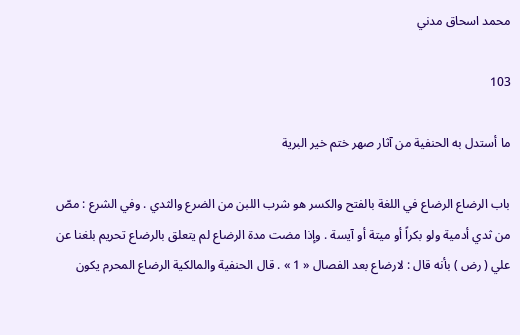محمد اسحاق مدني

103

ما أستدل به الحنفية من آثار صهر ختم خير البرية

باب الرضاع الرضاع في اللغة بالفتح والكسر هو شرب اللبن من الضرع والثدي . وفي الشرع : مصّ من ثدي أدمية ولو بكراً أو ميتة أو آيسة . وإذا مضت مدة الرضاع لم يتعلق بالرضاع تحريم بلغنا عن علي ( رض ) بأنه قال : لارضاع بعد الفصال « 1 » . قال الحنفية والمالكية الرضاع المحرم يكون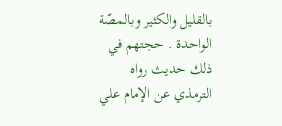بالقليل والكثير وبالمصّة الواحدة . حجتهم في ذلك حديث رواه الترمذي عن الإمام علي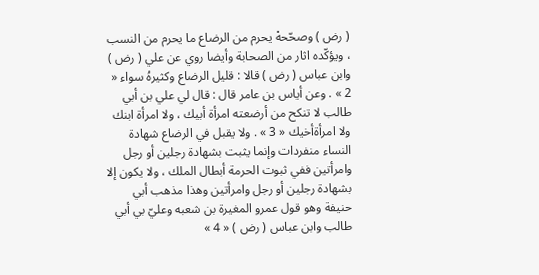( رض ) وصحّحهْ يحرم من الرضاع ما يحرم من النسب ، ويؤكّده اثار من الصحابة وأيضا روي عن علي ( رض ) وابن عباس ( رض ) قالا : قليل الرضاع وكثيرهُ سواء « 2 » . وعن أياس بن عامر قال : قال لي علي بن أبي طالب لا تنكح من أرضعته امرأة أبيك ، ولا امرأة ابنك ولا امرأةأخيك « 3 » . ولا يقبل في الرضاع شهادة النساء منفردات وإنما يثبت بشهادة رجلين أو رجل وامرأتين ففي ثبوت الحرمة أبطال الملك ، ولا يكون إلا بشهادة رجلين أو رجل وامرأتين وهذا مذهب أبي حنيفة وهو قول عمرو المغيرة بن شعبه وعليّ بي أبي طالب وابن عباس ( رض ) « 4 »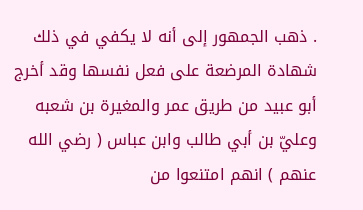. ذهب الجمهور إلى أنه لا يكفي في ذلك شهادة المرضعة على فعل نفسها وقد أخرج أبو عبيد من طريق عمر والمغيرة بن شعبه وعليّ بن أبي طالب وابن عباس ( رضي الله عنهم ) انهم امتنعوا من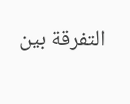التفرقة بين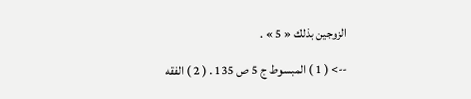الزوجين بذلك « 5 » .

--> ( 1 ) المبسوط ج 5 ص 135 . ( 2 ) الفقه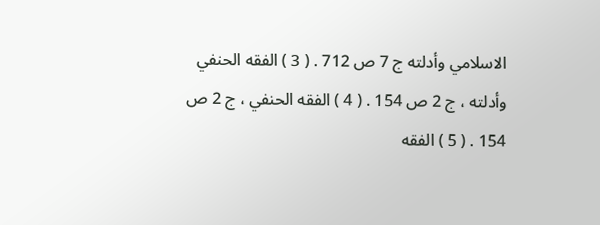الاسلامي وأدلته ج 7 ص 712 . ( 3 ) الفقه الحنفي وأدلته ، ج 2 ص 154 . ( 4 ) الفقه الحنفي ، ج 2 ص 154 . ( 5 ) الفقه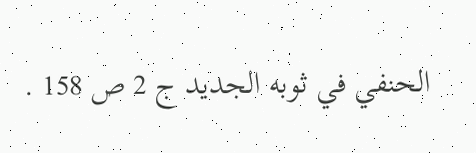الحنفي في ثوبه الجديد ج 2 ص 158 .